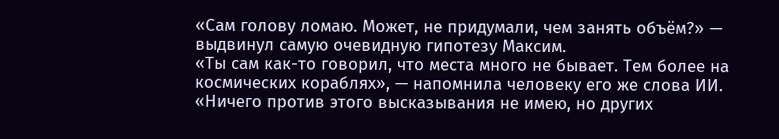«Сам голову ломаю. Может, не придумали, чем занять объём?» — выдвинул самую очевидную гипотезу Максим.
«Ты сам как-то говорил, что места много не бывает. Тем более на космических кораблях», — напомнила человеку его же слова ИИ.
«Ничего против этого высказывания не имею, но других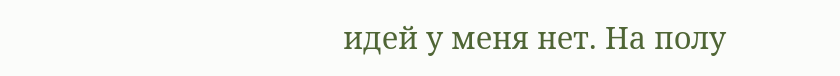идей у меня нет. На полу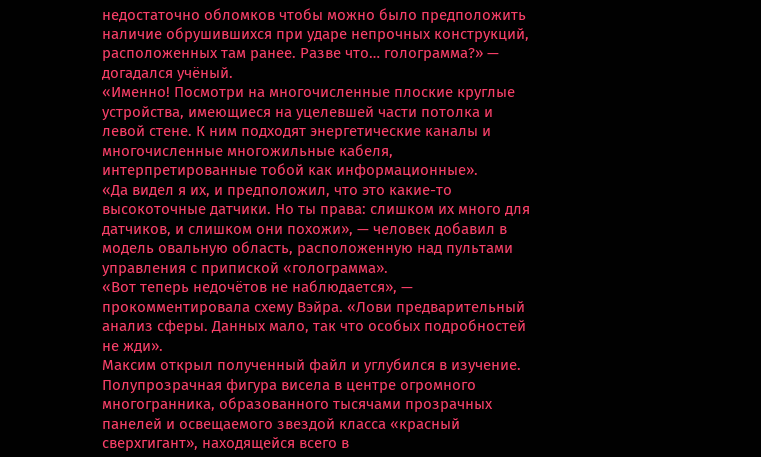недостаточно обломков чтобы можно было предположить наличие обрушившихся при ударе непрочных конструкций, расположенных там ранее. Разве что… голограмма?» — догадался учёный.
«Именно! Посмотри на многочисленные плоские круглые устройства, имеющиеся на уцелевшей части потолка и левой стене. К ним подходят энергетические каналы и многочисленные многожильные кабеля, интерпретированные тобой как информационные».
«Да видел я их, и предположил, что это какие-то высокоточные датчики. Но ты права: слишком их много для датчиков, и слишком они похожи», — человек добавил в модель овальную область, расположенную над пультами управления с припиской «голограмма».
«Вот теперь недочётов не наблюдается», — прокомментировала схему Вэйра. «Лови предварительный анализ сферы. Данных мало, так что особых подробностей не жди».
Максим открыл полученный файл и углубился в изучение.
Полупрозрачная фигура висела в центре огромного многогранника, образованного тысячами прозрачных панелей и освещаемого звездой класса «красный сверхгигант», находящейся всего в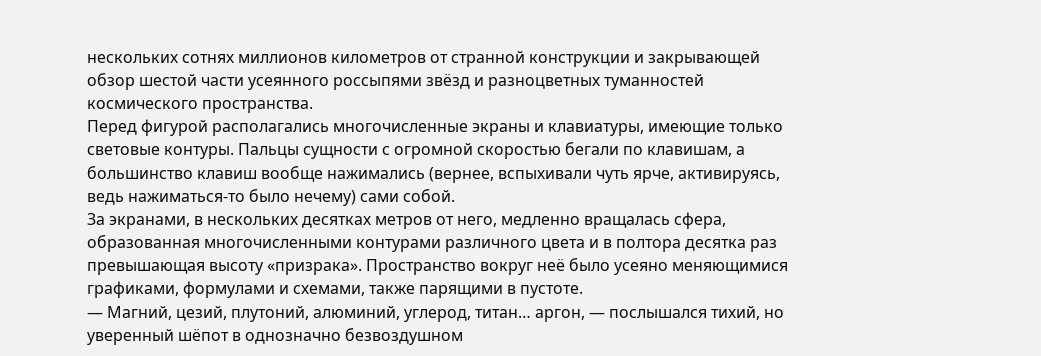нескольких сотнях миллионов километров от странной конструкции и закрывающей обзор шестой части усеянного россыпями звёзд и разноцветных туманностей космического пространства.
Перед фигурой располагались многочисленные экраны и клавиатуры, имеющие только световые контуры. Пальцы сущности с огромной скоростью бегали по клавишам, а большинство клавиш вообще нажимались (вернее, вспыхивали чуть ярче, активируясь, ведь нажиматься-то было нечему) сами собой.
За экранами, в нескольких десятках метров от него, медленно вращалась сфера, образованная многочисленными контурами различного цвета и в полтора десятка раз превышающая высоту «призрака». Пространство вокруг неё было усеяно меняющимися графиками, формулами и схемами, также парящими в пустоте.
— Магний, цезий, плутоний, алюминий, углерод, титан… аргон, — послышался тихий, но уверенный шёпот в однозначно безвоздушном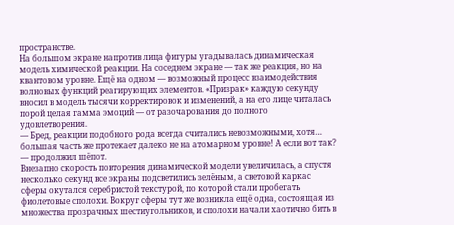пространстве.
На большом экране напротив лица фигуры угадывалась динамическая модель химической реакции. На соседнем экране — так же реакция, но на квантовом уровне. Ещё на одном — возможный процесс взаимодействия волновых функций реагирующих элементов. «Призрак» каждую секунду вносил в модель тысячи корректировок и изменений, а на его лице читалась порой целая гамма эмоций — от разочарования до полного удовлетворения.
— Бред, реакции подобного рода всегда считались невозможными, хотя… большая часть же протекает далеко не на атомарном уровне! А если вот так? — продолжил шёпот.
Внезапно скорость повторения динамической модели увеличилась, а спустя несколько секунд все экраны подсветились зелёным, а световой каркас сферы окутался серебристой текстурой, по которой стали пробегать фиолетовые сполохи. Вокруг сферы тут же возникла ещё одна, состоящая из множества прозрачных шестиугольников, и сполохи начали хаотично бить в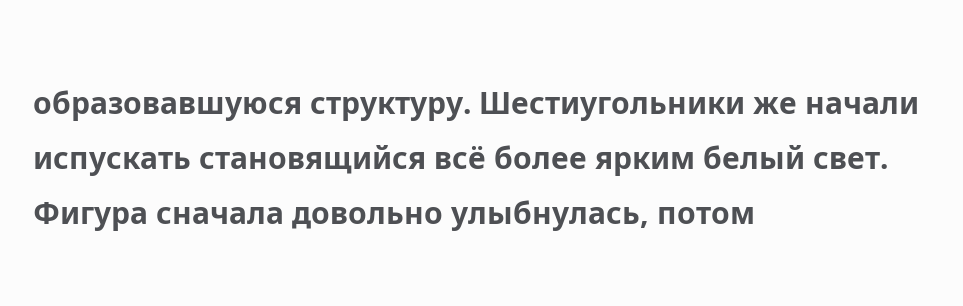образовавшуюся структуру. Шестиугольники же начали испускать становящийся всё более ярким белый свет.
Фигура сначала довольно улыбнулась, потом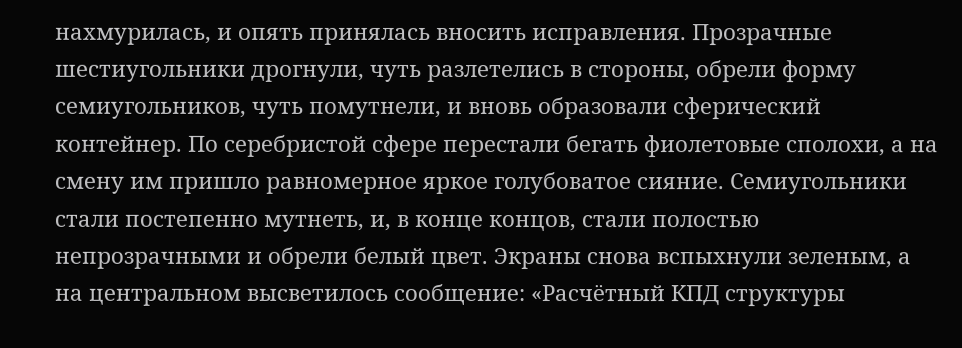нахмурилась, и опять принялась вносить исправления. Прозрачные шестиугольники дрогнули, чуть разлетелись в стороны, обрели форму семиугольников, чуть помутнели, и вновь образовали сферический контейнер. По серебристой сфере перестали бегать фиолетовые сполохи, а на смену им пришло равномерное яркое голубоватое сияние. Семиугольники стали постепенно мутнеть, и, в конце концов, стали полостью непрозрачными и обрели белый цвет. Экраны снова вспыхнули зеленым, а на центральном высветилось сообщение: «Расчётный КПД структуры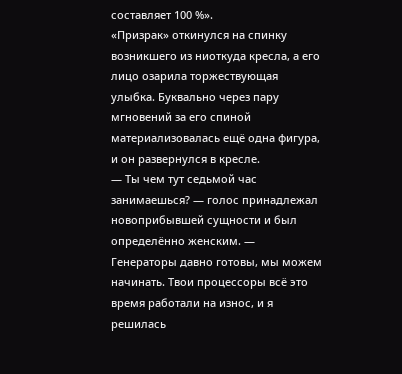составляет 100 %».
«Призрак» откинулся на спинку возникшего из ниоткуда кресла, а его лицо озарила торжествующая улыбка. Буквально через пару мгновений за его спиной материализовалась ещё одна фигура, и он развернулся в кресле.
— Ты чем тут седьмой час занимаешься? — голос принадлежал новоприбывшей сущности и был определённо женским. — Генераторы давно готовы, мы можем начинать. Твои процессоры всё это время работали на износ, и я решилась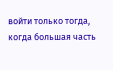войти только тогда, когда большая часть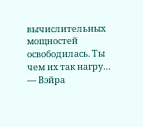вычислительных мощностей освободилась. Ты чем их так нагру… — Вэйра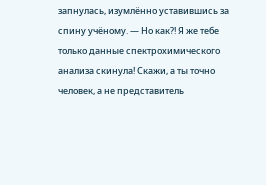запнулась, изумлённо уставившись за спину учёному. — Но как?! Я же тебе только данные спектрохимического анализа скинула! Скажи, а ты точно человек, а не представитель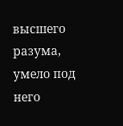высшего разума, умело под него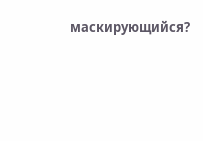маскирующийся?